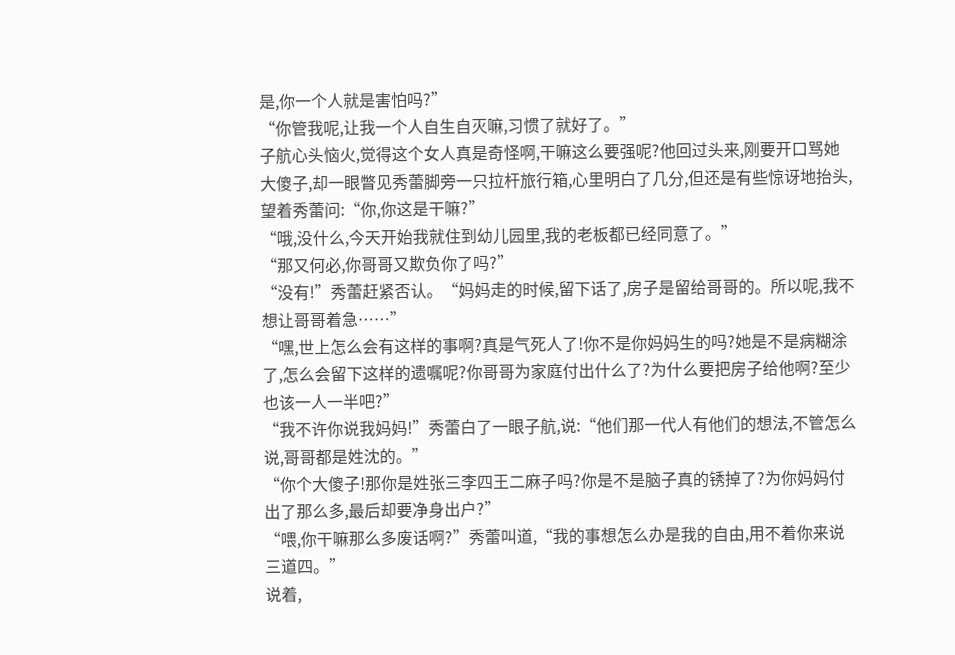是,你一个人就是害怕吗?”
“你管我呢,让我一个人自生自灭嘛,习惯了就好了。”
子航心头恼火,觉得这个女人真是奇怪啊,干嘛这么要强呢?他回过头来,刚要开口骂她大傻子,却一眼瞥见秀蕾脚旁一只拉杆旅行箱,心里明白了几分,但还是有些惊讶地抬头,望着秀蕾问:“你,你这是干嘛?”
“哦,没什么,今天开始我就住到幼儿园里,我的老板都已经同意了。”
“那又何必,你哥哥又欺负你了吗?”
“没有!”秀蕾赶紧否认。“妈妈走的时候,留下话了,房子是留给哥哥的。所以呢,我不想让哥哥着急……”
“嘿,世上怎么会有这样的事啊?真是气死人了!你不是你妈妈生的吗?她是不是病糊涂了,怎么会留下这样的遗嘱呢?你哥哥为家庭付出什么了?为什么要把房子给他啊?至少也该一人一半吧?”
“我不许你说我妈妈!”秀蕾白了一眼子航,说:“他们那一代人有他们的想法,不管怎么说,哥哥都是姓沈的。”
“你个大傻子!那你是姓张三李四王二麻子吗?你是不是脑子真的锈掉了?为你妈妈付出了那么多,最后却要净身出户?”
“喂,你干嘛那么多废话啊?”秀蕾叫道,“我的事想怎么办是我的自由,用不着你来说三道四。”
说着,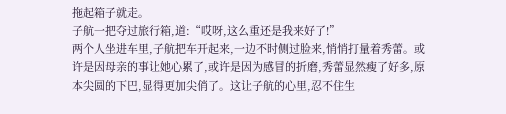拖起箱子就走。
子航一把夺过旅行箱,道:“哎呀,这么重还是我来好了!”
两个人坐进车里,子航把车开起来,一边不时侧过脸来,悄悄打量着秀蕾。或许是因母亲的事让她心累了,或许是因为感冒的折磨,秀蕾显然瘦了好多,原本尖圆的下巴,显得更加尖俏了。这让子航的心里,忍不住生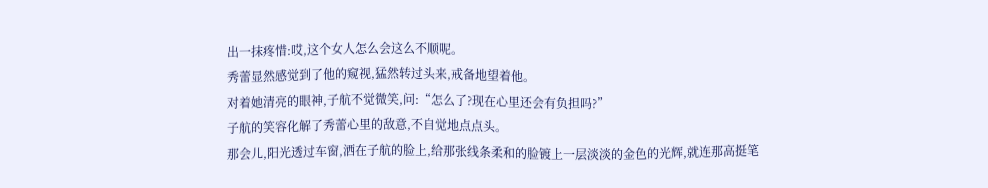出一抹疼惜:哎,这个女人怎么会这么不顺呢。
秀蕾显然感觉到了他的窥视,猛然转过头来,戒备地望着他。
对着她清亮的眼神,子航不觉微笑,问:“怎么了?现在心里还会有负担吗?”
子航的笑容化解了秀蕾心里的敌意,不自觉地点点头。
那会儿,阳光透过车窗,洒在子航的脸上,给那张线条柔和的脸镀上一层淡淡的金色的光辉,就连那高挺笔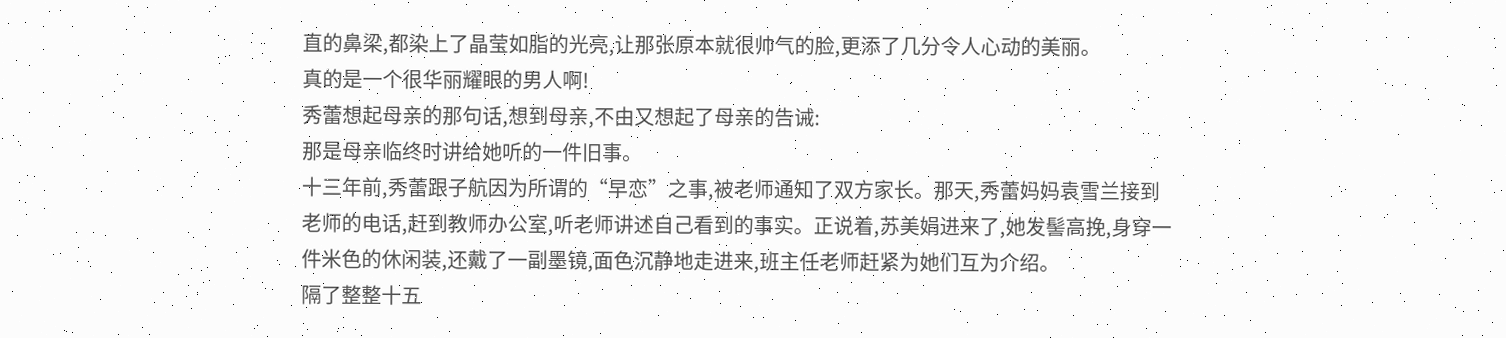直的鼻梁,都染上了晶莹如脂的光亮,让那张原本就很帅气的脸,更添了几分令人心动的美丽。
真的是一个很华丽耀眼的男人啊!
秀蕾想起母亲的那句话,想到母亲,不由又想起了母亲的告诫:
那是母亲临终时讲给她听的一件旧事。
十三年前,秀蕾跟子航因为所谓的“早恋”之事,被老师通知了双方家长。那天,秀蕾妈妈袁雪兰接到老师的电话,赶到教师办公室,听老师讲述自己看到的事实。正说着,苏美娟进来了,她发髻高挽,身穿一件米色的休闲装,还戴了一副墨镜,面色沉静地走进来,班主任老师赶紧为她们互为介绍。
隔了整整十五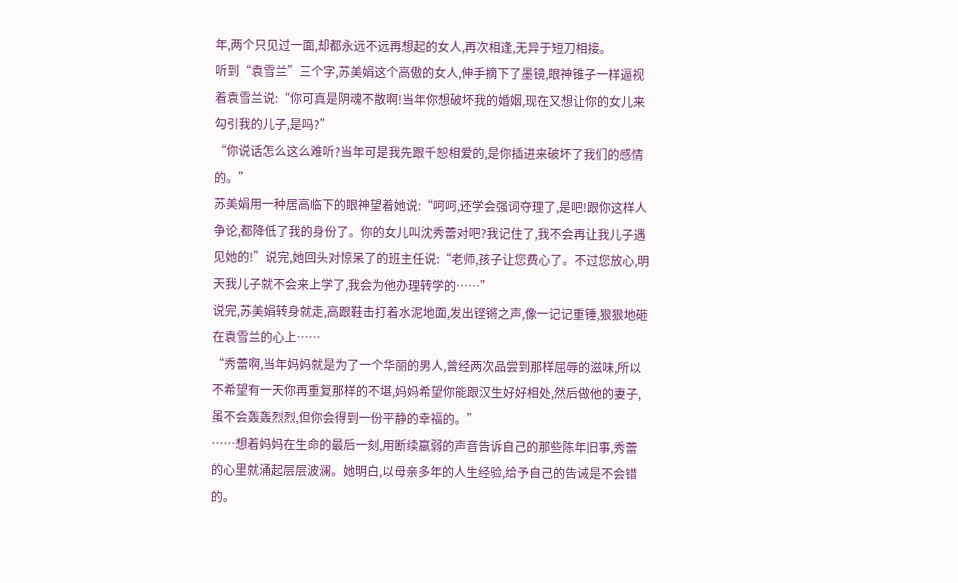年,两个只见过一面,却都永远不远再想起的女人,再次相逢,无异于短刀相接。
听到“袁雪兰”三个字,苏美娟这个高傲的女人,伸手摘下了墨镜,眼神锥子一样逼视着袁雪兰说:“你可真是阴魂不散啊!当年你想破坏我的婚姻,现在又想让你的女儿来勾引我的儿子,是吗?”
“你说话怎么这么难听?当年可是我先跟千恕相爱的,是你插进来破坏了我们的感情的。”
苏美娟用一种居高临下的眼神望着她说:“呵呵,还学会强词夺理了,是吧!跟你这样人争论,都降低了我的身份了。你的女儿叫沈秀蕾对吧?我记住了,我不会再让我儿子遇见她的!”说完,她回头对惊呆了的班主任说:“老师,孩子让您费心了。不过您放心,明天我儿子就不会来上学了,我会为他办理转学的……”
说完,苏美娟转身就走,高跟鞋击打着水泥地面,发出铿锵之声,像一记记重锤,狠狠地砸在袁雪兰的心上……
“秀蕾啊,当年妈妈就是为了一个华丽的男人,曾经两次品尝到那样屈辱的滋味,所以不希望有一天你再重复那样的不堪,妈妈希望你能跟汉生好好相处,然后做他的妻子,虽不会轰轰烈烈,但你会得到一份平静的幸福的。”
……想着妈妈在生命的最后一刻,用断续羸弱的声音告诉自己的那些陈年旧事,秀蕾的心里就涌起层层波澜。她明白,以母亲多年的人生经验,给予自己的告诫是不会错的。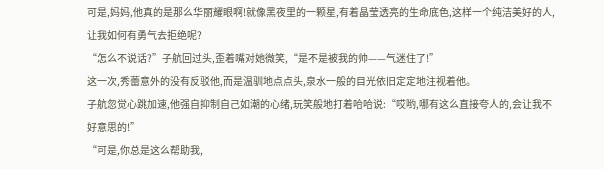可是,妈妈,他真的是那么华丽耀眼啊!就像黑夜里的一颗星,有着晶莹透亮的生命底色,这样一个纯洁美好的人,让我如何有勇气去拒绝呢?
“怎么不说话?”子航回过头,歪着嘴对她微笑,“是不是被我的帅——气迷住了!”
这一次,秀蕾意外的没有反驳他,而是温驯地点点头,泉水一般的目光依旧定定地注视着他。
子航忽觉心跳加速,他强自抑制自己如潮的心绪,玩笑般地打着哈哈说:“哎哟,哪有这么直接夸人的,会让我不好意思的!”
“可是,你总是这么帮助我,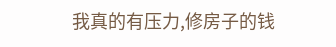我真的有压力,修房子的钱